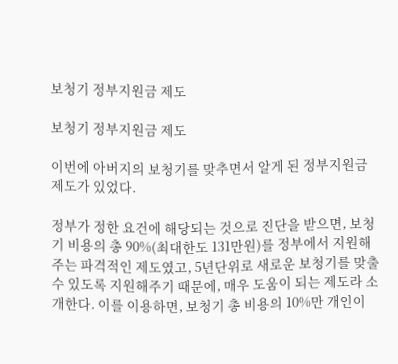보청기 정부지원금 제도

보청기 정부지원금 제도

이번에 아버지의 보청기를 맞추면서 알게 된 정부지원금 제도가 있었다.

정부가 정한 요건에 해당되는 것으로 진단을 받으면, 보청기 비용의 총 90%(최대한도 131만원)를 정부에서 지원해 주는 파격적인 제도였고, 5년단위로 새로운 보청기를 맞출수 있도록 지원해주기 때문에, 매우 도움이 되는 제도라 소개한다. 이를 이용하면, 보청기 총 비용의 10%만 개인이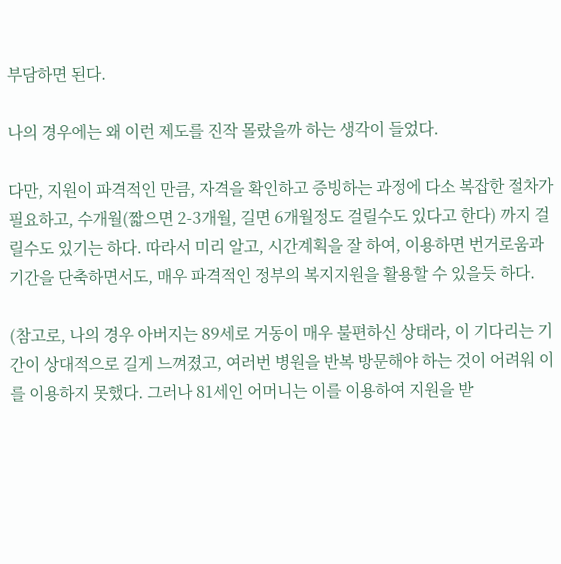부담하면 된다.

나의 경우에는 왜 이런 제도를 진작 몰랐을까 하는 생각이 들었다.

다만, 지원이 파격적인 만큼, 자격을 확인하고 증빙하는 과정에 다소 복잡한 절차가 필요하고, 수개월(짧으면 2-3개월, 길면 6개월정도 걸릴수도 있다고 한다) 까지 걸릴수도 있기는 하다. 따라서 미리 알고, 시간계획을 잘 하여, 이용하면 번거로움과 기간을 단축하면서도, 매우 파격적인 정부의 복지지원을 활용할 수 있을듯 하다.

(참고로, 나의 경우 아버지는 89세로 거동이 매우 불편하신 상태라, 이 기다리는 기간이 상대적으로 길게 느껴졌고, 여러번 병원을 반복 방문해야 하는 것이 어려워 이를 이용하지 못했다. 그러나 81세인 어머니는 이를 이용하여 지원을 받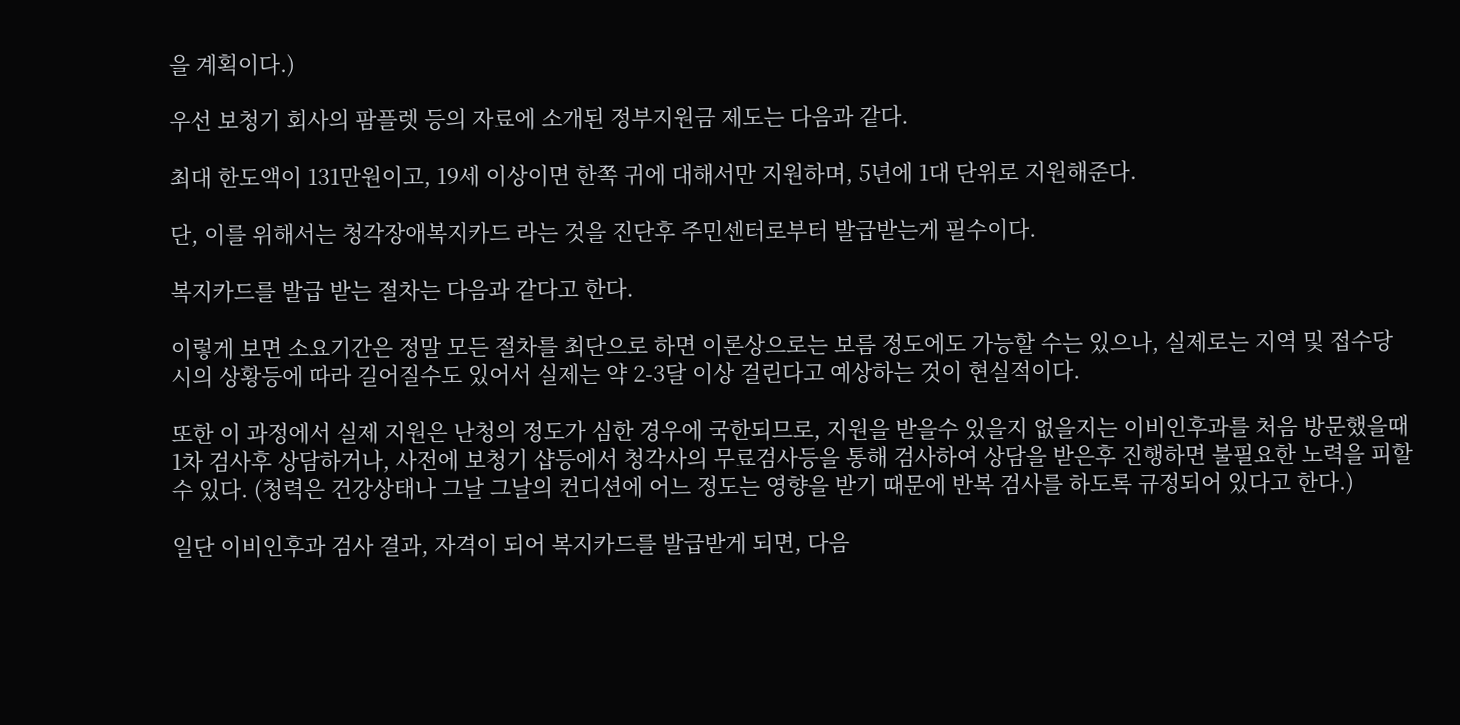을 계획이다.)

우선 보청기 회사의 팜플렛 등의 자료에 소개된 정부지원금 제도는 다음과 같다.

최대 한도액이 131만원이고, 19세 이상이면 한쪽 귀에 대해서만 지원하며, 5년에 1대 단위로 지원해준다.

단, 이를 위해서는 청각장애복지카드 라는 것을 진단후 주민센터로부터 발급받는게 필수이다.

복지카드를 발급 받는 절차는 다음과 같다고 한다.

이렇게 보면 소요기간은 정말 모든 절차를 최단으로 하면 이론상으로는 보름 정도에도 가능할 수는 있으나, 실제로는 지역 및 접수당시의 상황등에 따라 길어질수도 있어서 실제는 약 2-3달 이상 걸린다고 예상하는 것이 현실적이다.

또한 이 과정에서 실제 지원은 난청의 정도가 심한 경우에 국한되므로, 지원을 받을수 있을지 없을지는 이비인후과를 처음 방문했을때 1차 검사후 상담하거나, 사전에 보청기 샵등에서 청각사의 무료검사등을 통해 검사하여 상담을 받은후 진행하면 불필요한 노력을 피할수 있다. (청력은 건강상태나 그날 그날의 컨디션에 어느 정도는 영향을 받기 때문에 반복 검사를 하도록 규정되어 있다고 한다.)

일단 이비인후과 검사 결과, 자격이 되어 복지카드를 발급받게 되면, 다음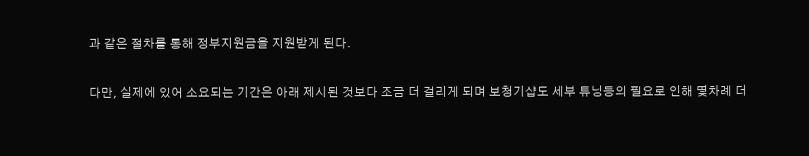과 같은 절차를 통해 정부지원금을 지원받게 된다.

다만, 실제에 있어 소요되는 기간은 아래 제시된 것보다 조금 더 걸리게 되며 보청기샵도 세부 튜닝등의 필요로 인해 몇차례 더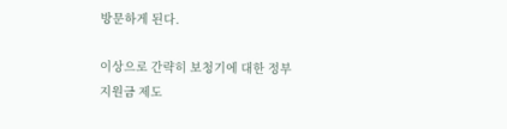방문하게 된다.

이상으로 간략히 보청기에 대한 정부지원금 제도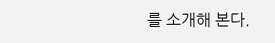를 소개해 본다.